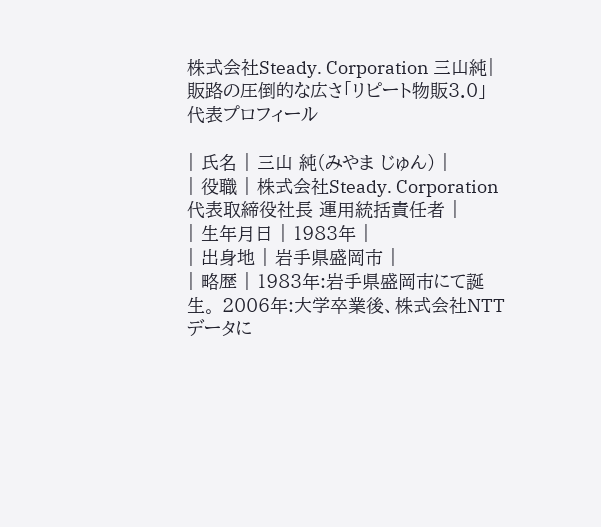株式会社Steady. Corporation 三山純|販路の圧倒的な広さ「リピート物販3.0」
代表プロフィール

| 氏名 | 三山 純(みやま じゅん) |
| 役職 | 株式会社Steady. Corporation 代表取締役社長 運用統括責任者 |
| 生年月日 | 1983年 |
| 出身地 | 岩手県盛岡市 |
| 略歴 | 1983年:岩手県盛岡市にて誕生。 2006年:大学卒業後、株式会社NTTデータに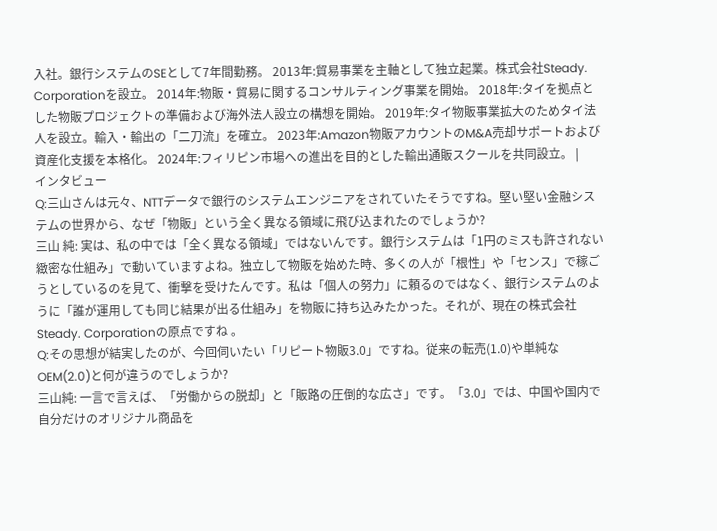入社。銀行システムのSEとして7年間勤務。 2013年:貿易事業を主軸として独立起業。株式会社Steady. Corporationを設立。 2014年:物販・貿易に関するコンサルティング事業を開始。 2018年:タイを拠点とした物販プロジェクトの準備および海外法人設立の構想を開始。 2019年:タイ物販事業拡大のためタイ法人を設立。輸入・輸出の「二刀流」を確立。 2023年:Amazon物販アカウントのM&A売却サポートおよび資産化支援を本格化。 2024年:フィリピン市場への進出を目的とした輸出通販スクールを共同設立。 |
インタビュー
Q:三山さんは元々、NTTデータで銀行のシステムエンジニアをされていたそうですね。堅い堅い金融システムの世界から、なぜ「物販」という全く異なる領域に飛び込まれたのでしょうか?
三山 純: 実は、私の中では「全く異なる領域」ではないんです。銀行システムは「1円のミスも許されない緻密な仕組み」で動いていますよね。独立して物販を始めた時、多くの人が「根性」や「センス」で稼ごうとしているのを見て、衝撃を受けたんです。私は「個人の努力」に頼るのではなく、銀行システムのように「誰が運用しても同じ結果が出る仕組み」を物販に持ち込みたかった。それが、現在の株式会社Steady. Corporationの原点ですね 。
Q:その思想が結実したのが、今回伺いたい「リピート物販3.0」ですね。従来の転売(1.0)や単純なOEM(2.0)と何が違うのでしょうか?
三山純: 一言で言えば、「労働からの脱却」と「販路の圧倒的な広さ」です。「3.0」では、中国や国内で自分だけのオリジナル商品を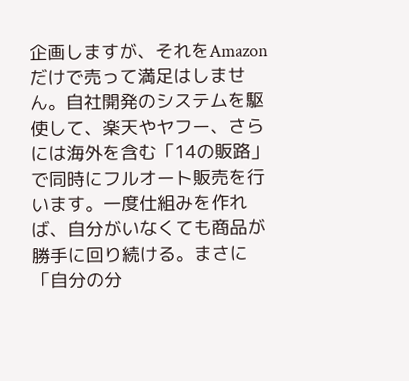企画しますが、それをAmazonだけで売って満足はしません。自社開発のシステムを駆使して、楽天やヤフー、さらには海外を含む「14の販路」で同時にフルオート販売を行います。一度仕組みを作れば、自分がいなくても商品が勝手に回り続ける。まさに「自分の分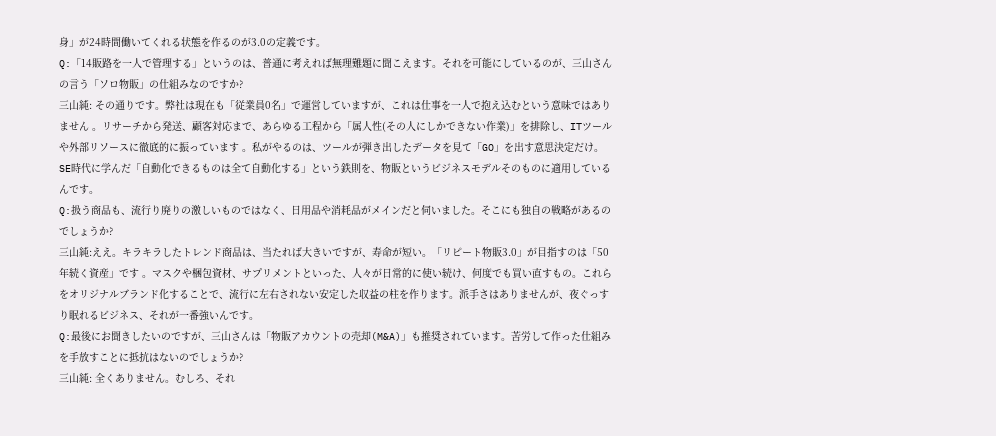身」が24時間働いてくれる状態を作るのが3.0の定義です。
Q:「14販路を一人で管理する」というのは、普通に考えれば無理難題に聞こえます。それを可能にしているのが、三山さんの言う「ソロ物販」の仕組みなのですか?
三山純: その通りです。弊社は現在も「従業員0名」で運営していますが、これは仕事を一人で抱え込むという意味ではありません 。リサーチから発送、顧客対応まで、あらゆる工程から「属人性(その人にしかできない作業)」を排除し、ITツールや外部リソースに徹底的に振っています 。私がやるのは、ツールが弾き出したデータを見て「GO」を出す意思決定だけ。SE時代に学んだ「自動化できるものは全て自動化する」という鉄則を、物販というビジネスモデルそのものに適用しているんです。
Q:扱う商品も、流行り廃りの激しいものではなく、日用品や消耗品がメインだと伺いました。そこにも独自の戦略があるのでしょうか?
三山純:ええ。キラキラしたトレンド商品は、当たれば大きいですが、寿命が短い。「リピート物販3.0」が目指すのは「50年続く資産」です 。マスクや梱包資材、サプリメントといった、人々が日常的に使い続け、何度でも買い直すもの。これらをオリジナルブランド化することで、流行に左右されない安定した収益の柱を作ります。派手さはありませんが、夜ぐっすり眠れるビジネス、それが一番強いんです。
Q:最後にお聞きしたいのですが、三山さんは「物販アカウントの売却(M&A)」も推奨されています。苦労して作った仕組みを手放すことに抵抗はないのでしょうか?
三山純: 全くありません。むしろ、それ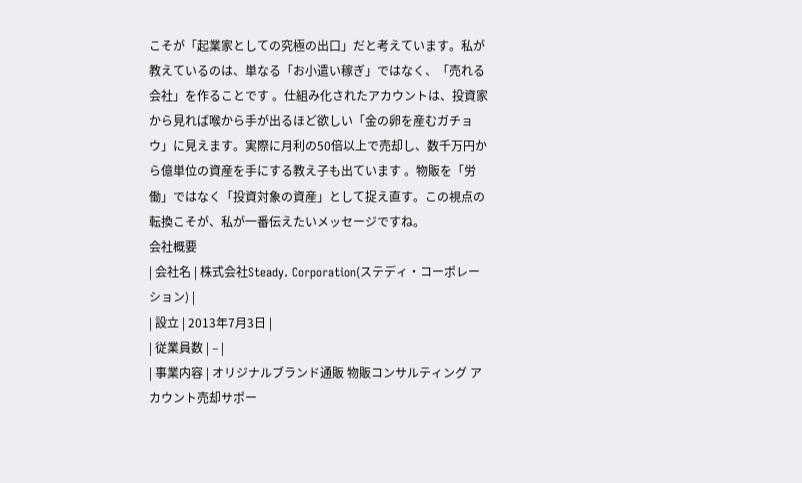こそが「起業家としての究極の出口」だと考えています。私が教えているのは、単なる「お小遣い稼ぎ」ではなく、「売れる会社」を作ることです 。仕組み化されたアカウントは、投資家から見れば喉から手が出るほど欲しい「金の卵を産むガチョウ」に見えます。実際に月利の50倍以上で売却し、数千万円から億単位の資産を手にする教え子も出ています 。物販を「労働」ではなく「投資対象の資産」として捉え直す。この視点の転換こそが、私が一番伝えたいメッセージですね。
会社概要
| 会社名 | 株式会社Steady. Corporation(ステディ・コーポレーション) |
| 設立 | 2013年7月3日 |
| 従業員数 | – |
| 事業内容 | オリジナルブランド通販 物販コンサルティング アカウント売却サポー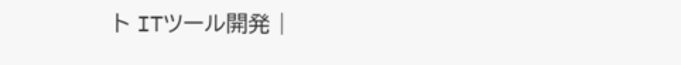ト ITツール開発 |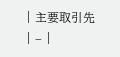| 主要取引先 | – |